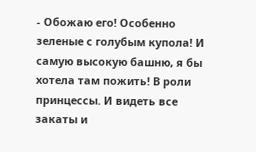- Обожаю его! Особенно зеленые с голубым купола! И самую высокую башню, я бы хотела там пожить! В роли принцессы. И видеть все закаты и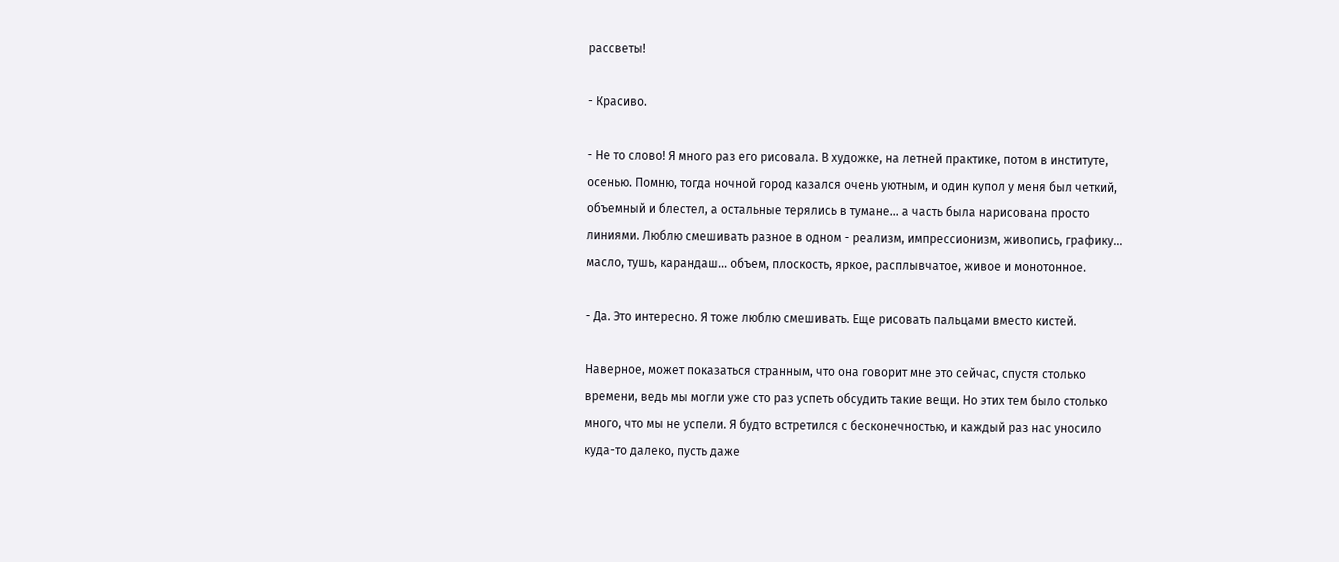рассветы!

- Красиво.

- Не то слово! Я много раз его рисовала. В художке, на летней практике, потом в институте, осенью. Помню, тогда ночной город казался очень уютным, и один купол у меня был четкий, объемный и блестел, а остальные терялись в тумане... а часть была нарисована просто линиями. Люблю смешивать разное в одном - реализм, импрессионизм, живопись, графику... масло, тушь, карандаш... объем, плоскость, яркое, расплывчатое, живое и монотонное.

- Да. Это интересно. Я тоже люблю смешивать. Еще рисовать пальцами вместо кистей.

Наверное, может показаться странным, что она говорит мне это сейчас, спустя столько времени, ведь мы могли уже сто раз успеть обсудить такие вещи. Но этих тем было столько много, что мы не успели. Я будто встретился с бесконечностью, и каждый раз нас уносило куда-то далеко, пусть даже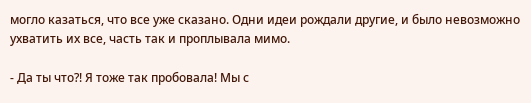могло казаться, что все уже сказано. Одни идеи рождали другие, и было невозможно ухватить их все, часть так и проплывала мимо.

- Да ты что?! Я тоже так пробовала! Мы с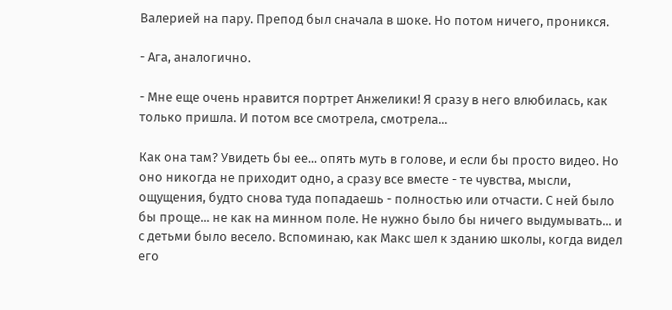Валерией на пару. Препод был сначала в шоке. Но потом ничего, проникся.

- Ага, аналогично.

- Мне еще очень нравится портрет Анжелики! Я сразу в него влюбилась, как только пришла. И потом все смотрела, смотрела...

Как она там? Увидеть бы ее... опять муть в голове, и если бы просто видео. Но оно никогда не приходит одно, а сразу все вместе - те чувства, мысли, ощущения, будто снова туда попадаешь - полностью или отчасти. С ней было бы проще... не как на минном поле. Не нужно было бы ничего выдумывать... и с детьми было весело. Вспоминаю, как Макс шел к зданию школы, когда видел его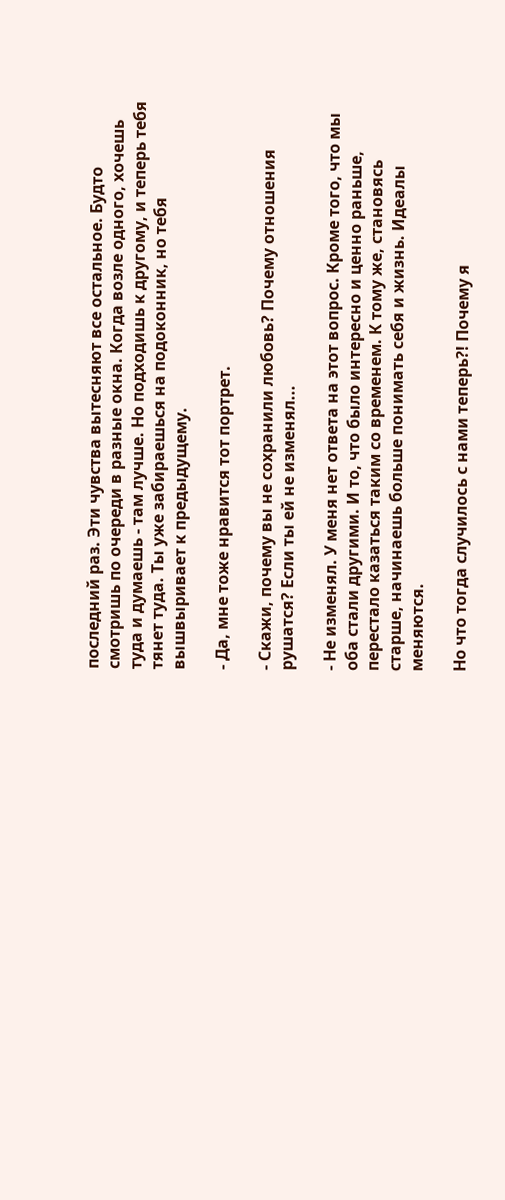последний раз. Эти чувства вытесняют все остальное. Будто смотришь по очереди в разные окна. Когда возле одного, хочешь туда и думаешь - там лучше. Но подходишь к другому, и теперь тебя тянет туда. Ты уже забираешься на подоконник, но тебя вышвыривает к предыдущему.

- Да, мне тоже нравится тот портрет.

- Скажи, почему вы не сохранили любовь? Почему отношения рушатся? Если ты ей не изменял...

- Не изменял. У меня нет ответа на этот вопрос. Кроме того, что мы оба стали другими. И то, что было интересно и ценно раньше, перестало казаться таким со временем. К тому же, становясь старше, начинаешь больше понимать себя и жизнь. Идеалы меняются.

Но что тогда случилось с нами теперь?! Почему я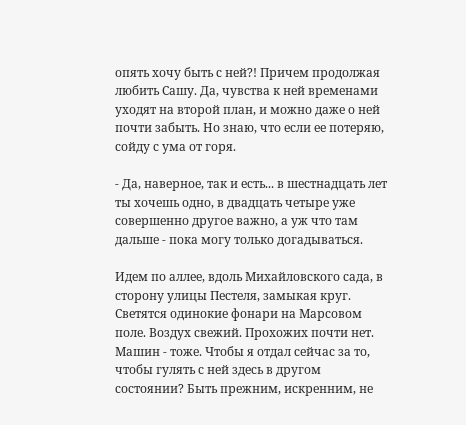опять хочу быть с ней?! Причем продолжая любить Сашу. Да, чувства к ней временами уходят на второй план, и можно даже о ней почти забыть. Но знаю, что если ее потеряю, сойду с ума от горя.

- Да, наверное, так и есть... в шестнадцать лет ты хочешь одно, в двадцать четыре уже совершенно другое важно, а уж что там дальше - пока могу только догадываться.

Идем по аллее, вдоль Михайловского сада, в сторону улицы Пестеля, замыкая круг. Светятся одинокие фонари на Марсовом поле. Воздух свежий. Прохожих почти нет. Машин - тоже. Чтобы я отдал сейчас за то, чтобы гулять с ней здесь в другом состоянии? Быть прежним, искренним, не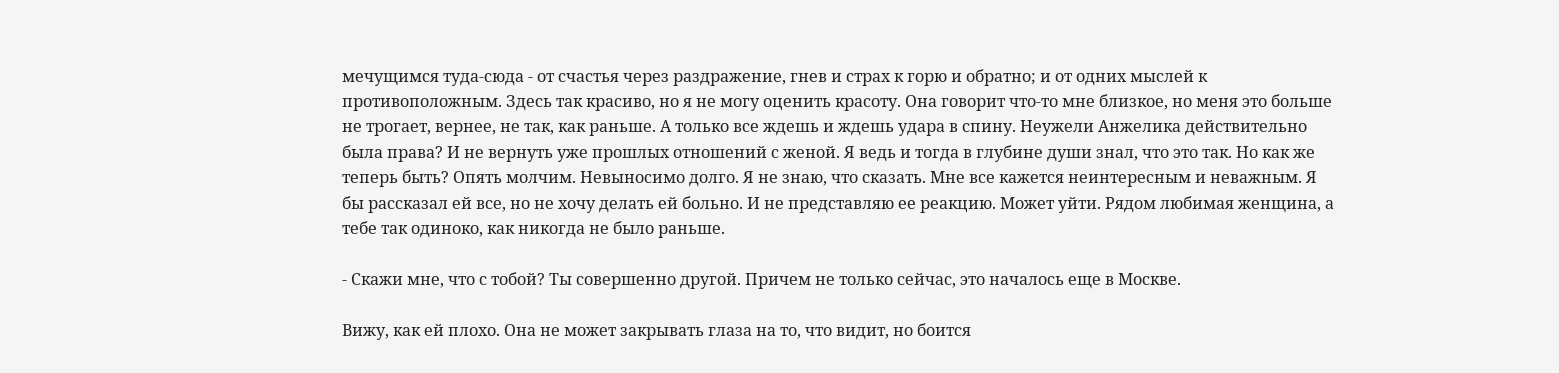мечущимся туда-сюда - от счастья через раздражение, гнев и страх к горю и обратно; и от одних мыслей к противоположным. Здесь так красиво, но я не могу оценить красоту. Она говорит что-то мне близкое, но меня это больше не трогает, вернее, не так, как раньше. А только все ждешь и ждешь удара в спину. Неужели Анжелика действительно была права? И не вернуть уже прошлых отношений с женой. Я ведь и тогда в глубине души знал, что это так. Но как же теперь быть? Опять молчим. Невыносимо долго. Я не знаю, что сказать. Мне все кажется неинтересным и неважным. Я бы рассказал ей все, но не хочу делать ей больно. И не представляю ее реакцию. Может уйти. Рядом любимая женщина, а тебе так одиноко, как никогда не было раньше.

- Скажи мне, что с тобой? Ты совершенно другой. Причем не только сейчас, это началось еще в Москве.

Вижу, как ей плохо. Она не может закрывать глаза на то, что видит, но боится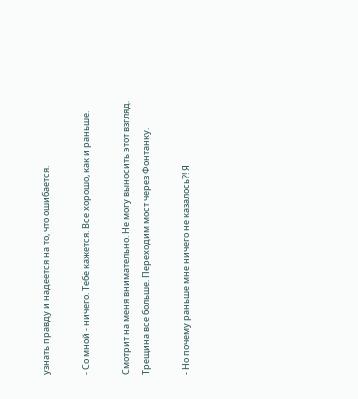узнать правду и надеется на то, что ошибается.

- Со мной - ничего. Тебе кажется. Все хорошо, как и раньше.

Смотрит на меня внимательно. Не могу выносить этот взгляд. Трещина все больше. Переходим мост через Фонтанку.

- Но почему раньше мне ничего не казалось?! Я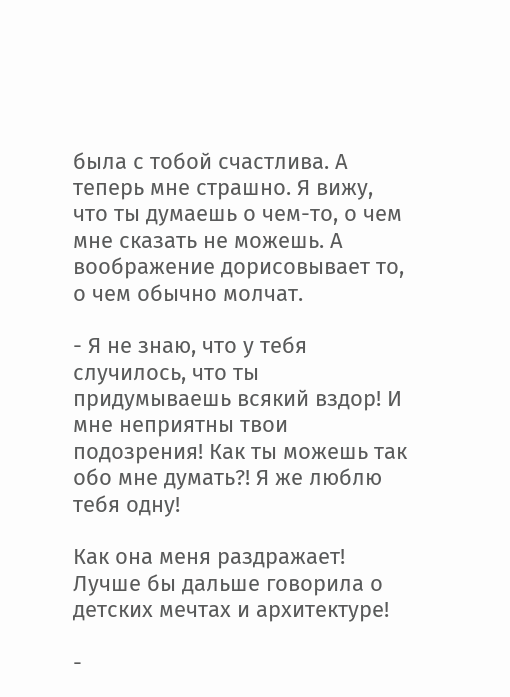была с тобой счастлива. А теперь мне страшно. Я вижу, что ты думаешь о чем-то, о чем мне сказать не можешь. А воображение дорисовывает то, о чем обычно молчат.

- Я не знаю, что у тебя случилось, что ты придумываешь всякий вздор! И мне неприятны твои подозрения! Как ты можешь так обо мне думать?! Я же люблю тебя одну!

Как она меня раздражает! Лучше бы дальше говорила о детских мечтах и архитектуре!

-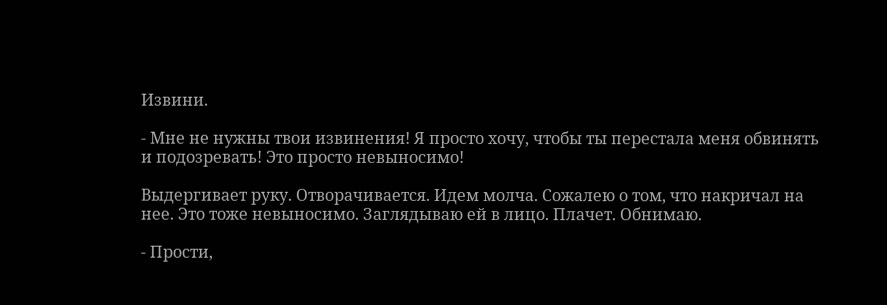Извини.

- Мне не нужны твои извинения! Я просто хочу, чтобы ты перестала меня обвинять и подозревать! Это просто невыносимо!

Выдергивает руку. Отворачивается. Идем молча. Сожалею о том, что накричал на нее. Это тоже невыносимо. Заглядываю ей в лицо. Плачет. Обнимаю.

- Прости,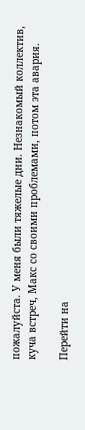пожалуйста. У меня были тяжелые дни. Незнакомый коллектив, куча встреч, Макс со своими проблемами, потом эта авария.

Перейти на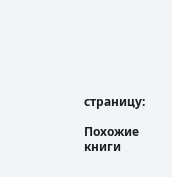страницу:

Похожие книги